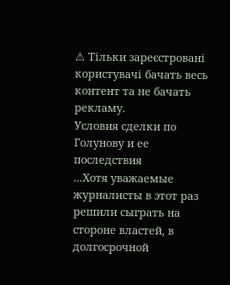⚠ Тільки зареєстровані користувачі бачать весь контент та не бачать рекламу.
Условия сделки по Голунову и ее последствия
...Хотя уважаемые журналисты в этот раз решили сыграть на стороне властей, в долгосрочной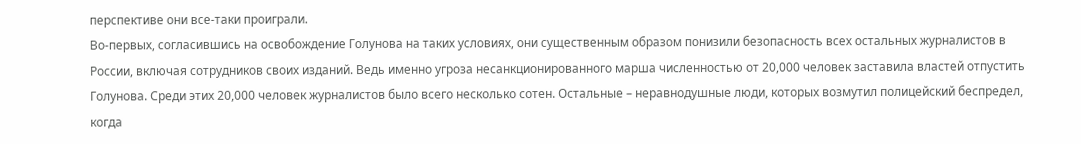перспективе они все-таки проиграли.
Во-первых, согласившись на освобождение Голунова на таких условиях, они существенным образом понизили безопасность всех остальных журналистов в России, включая сотрудников своих изданий. Ведь именно угроза несанкционированного марша численностью от 20,000 человек заставила властей отпустить Голунова. Среди этих 20,000 человек журналистов было всего несколько сотен. Остальные – неравнодушные люди, которых возмутил полицейский беспредел, когда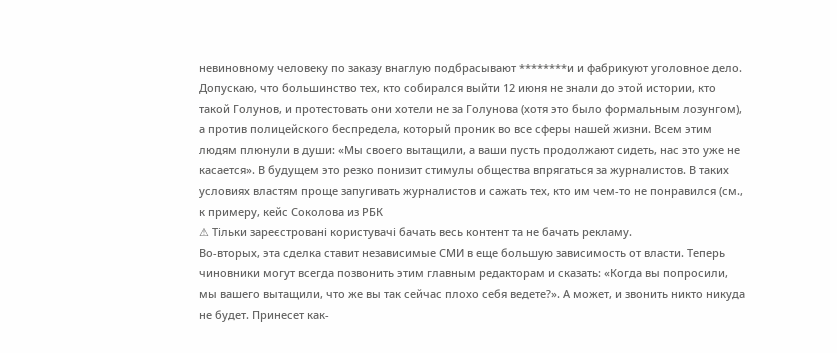невиновному человеку по заказу внаглую подбрасывают ********и и фабрикуют уголовное дело. Допускаю, что большинство тех, кто собирался выйти 12 июня не знали до этой истории, кто такой Голунов, и протестовать они хотели не за Голунова (хотя это было формальным лозунгом), а против полицейского беспредела, который проник во все сферы нашей жизни. Всем этим людям плюнули в души: «Мы своего вытащили, а ваши пусть продолжают сидеть, нас это уже не касается». В будущем это резко понизит стимулы общества впрягаться за журналистов. В таких условиях властям проще запугивать журналистов и сажать тех, кто им чем-то не понравился (см., к примеру, кейс Соколова из РБК
⚠ Тільки зареєстровані користувачі бачать весь контент та не бачать рекламу.
Во-вторых, эта сделка ставит независимые СМИ в еще большую зависимость от власти. Теперь чиновники могут всегда позвонить этим главным редакторам и сказать: «Когда вы попросили, мы вашего вытащили, что же вы так сейчас плохо себя ведете?». А может, и звонить никто никуда не будет. Принесет как-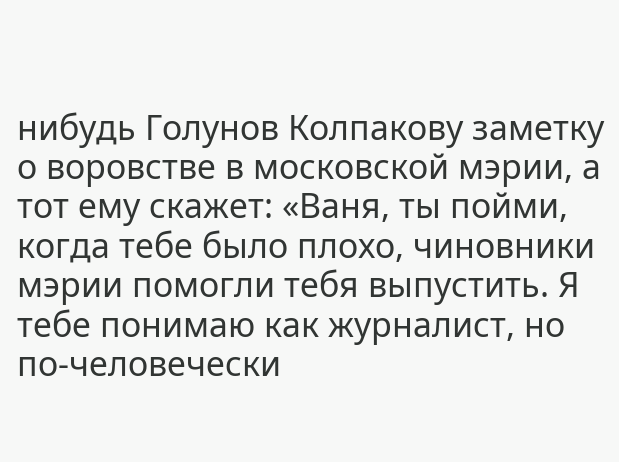нибудь Голунов Колпакову заметку о воровстве в московской мэрии, а тот ему скажет: «Ваня, ты пойми, когда тебе было плохо, чиновники мэрии помогли тебя выпустить. Я тебе понимаю как журналист, но по-человечески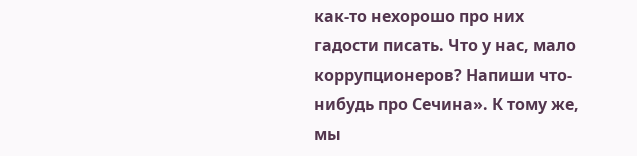как-то нехорошо про них гадости писать. Что у нас, мало коррупционеров? Напиши что-нибудь про Сечина». К тому же, мы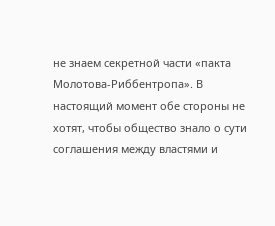не знаем секретной части «пакта Молотова-Риббентропа». В настоящий момент обе стороны не хотят, чтобы общество знало о сути соглашения между властями и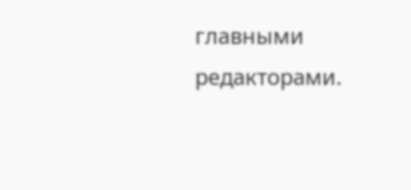главными редакторами.